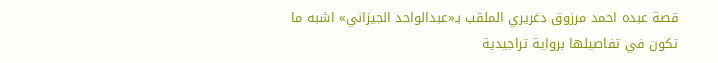قصة عبده احمد مرزوق دغريري الملقب بـ«عبدالواحد الجيزاني» اشبه ما تكون في تفاصيلها برواية تراجيدية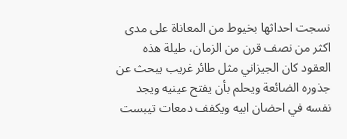نسجت احداثها بخيوط من المعاناة على مدى اكثر من نصف قرن من الزمان، طيلة هذه العقود كان الجيزاني مثل طائر غريب يبحث عن جذوره الضائعة ويحلم بأن يفتح عينيه ويجد نفسه في احضان ابيه ويكفف دمعات تيبست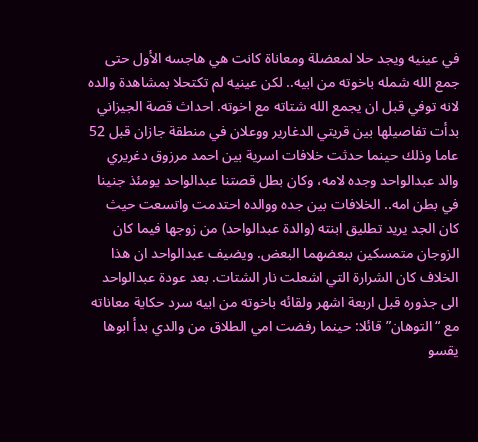في عينيه ويجد حلا لمعضلة ومعاناة كانت هي هاجسه الأول حتى جمع الله شمله باخوته من ابيه.. لكن عينيه لم تكتحلا بمشاهدة والده لانه توفي قبل ان يجمع الله شتاته مع اخوته. احداث قصة الجيزاني بدأت تفاصيلها بين قريتي الدغارير ووعلان في منطقة جازان قبل 52 عاما وذلك حينما حدثت خلافات اسرية بين احمد مرزوق دغريري والد عبدالواحد وجده لامه، وكان بطل قصتنا عبدالواحد يومئذ جنينا في بطن امه.. الخلافات بين جده ووالده احتدمت واتسعت حيث كان الجد يريد تطليق ابنته (والدة عبدالواحد) من زوجها فيما كان الزوجان متمسكين ببعضهما البعض. ويضيف عبدالواحد ان هذا الخلاف كان الشرارة التي اشعلت نار الشتات. بعد عودة عبدالواحد الى جذوره قبل اربعة اشهر ولقائه باخوته من ابيه سرد حكاية معاناته مع “التوهان” قائلا: حينما رفضت امي الطلاق من والدي بدأ ابوها يقسو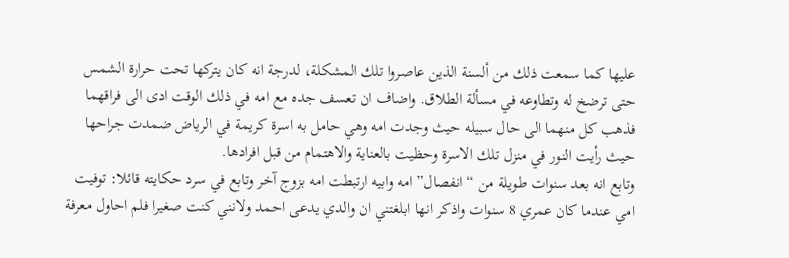عليها كما سمعت ذلك من ألسنة الذين عاصروا تلك المشكلة، لدرجة انه كان يتركها تحت حرارة الشمس حتى ترضخ له وتطاوعه في مسألة الطلاق. واضاف ان تعسف جده مع امه في ذلك الوقت ادى الى فراقهما فذهب كل منهما الى حال سبيله حيث وجدت امه وهي حامل به اسرة كريمة في الرياض ضمدت جراحها حيث رأيت النور في منزل تلك الاسرة وحظيت بالعناية والاهتمام من قبل افرادها.
وتابع انه بعد سنوات طويلة من “انفصال” امه وابيه ارتبطت امه بزوج آخر وتابع في سرد حكايته قائلا: توفيت امي عندما كان عمري 8 سنوات واذكر انها ابلغتني ان والدي يدعى احمد ولانني كنت صغيرا فلم احاول معرفة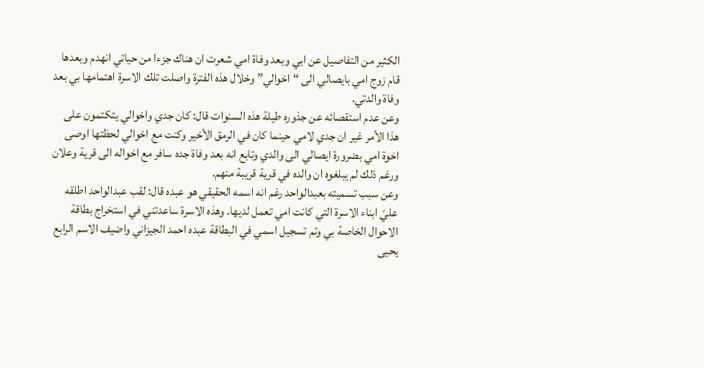الكثير من التفاصيل عن ابي وبعد وفاة امي شعرت ان هناك جزءا من حياتي انهدم وبعدها قام زوج امي بايصالي الى “اخوالي” وخلال هذه الفترة واصلت تلك الاسرة اهتمامها بي بعد وفاة والدتي.
وعن عدم استقصائه عن جذوره طيلة هذه السنوات قال: كان جدي واخوالي يتكتمون على هذا الأمر غير ان جدي لامي حينما كان في الرمق الأخير وكنت مع اخوالي لحظتها اوصى اخوة امي بضرورة ايصالي الى والدي وتابع انه بعد وفاة جده سافر مع اخواله الى قرية وعلان ورغم ذلك لم يبلغوه ان والده في قرية قريبة منهم.
وعن سبب تسميته بعبدالواحد رغم انه اسمه الحقيقي هو عبده قال: لقب عبدالواحد اطلقه عليّ ابناء الاسرة التي كانت امي تعمل لديها. وهذه الاسرة ساعدتني في استخراج بطاقة الاحوال الخاصة بي وتم تسجيل اسمي في البطاقة عبده احمد الجيزاني واضيف الاسم الرابع يحيى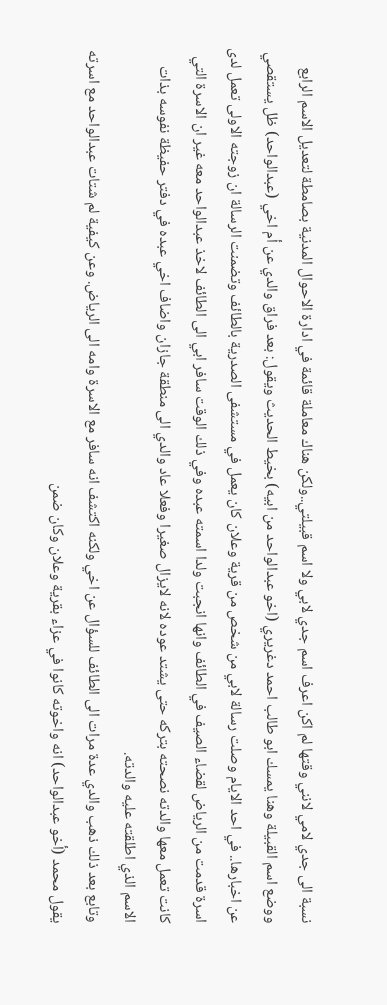نسبة الى جدي لامي لانني وقتها لم اكن اعرف اسم جدي لابي ولا اسم قبيلتي..ولكن هناك معاملة قائمة في ادارة الاحوال المدنية بصامطة لتعديل الاسم الرابع ووضع اسم القبيلة وهنا يمسك ابو طالب احمد دغريري (اخو عبدالواحد من ابيه) بخيط الحديث ويقول: بعد فراق والدي عن أم اخي (عبدالواحد) ظل يستقصي عن اخبارها.. في احد الايام وصلت رسالة لابي من شخص من قرية وعلان كان يعمل في مستشفى الصدرية بالطائف وتضمنت الرسالة ان زوجته الاولى تعمل لدى اسرة قدمت من الرياض لقضاء الصيف في الطائف وانها انجبت ولدا اسمته عبده وفي ذلك الوقت سافر ابي الى الطائف لاخذ عبدالواحد معه غير ان الاسرة التي كانت تعمل معها والدته نصحته بتركه حتى يشتد عوده لانه لايزال صغيرا وفعلا عاد والدي الى منطقة جازان واضاف اخي عبده في دفتر حفيظة نفوسه بذات الاسم الذي اطلقته عليه والدته.
وتابع بعد ذلك ذهب والدي عدة مرات الى الطائف للسؤال عن اخي ولكنه اكتشف انه سافر مع الاسرة وامه الى الرياض. وعن كيفية لم شتات عبدالواحد مع اسرته يقول محمد (أخو عبدالواحد) انه واخوته كانوا في عزاء بقرية وعلان وكان ضمن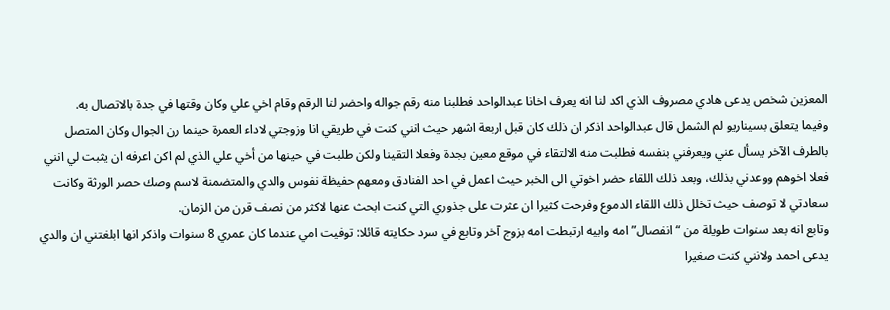المعزين شخص يدعى هادي مصروف الذي اكد لنا انه يعرف اخانا عبدالواحد فطلبنا منه رقم جواله واحضر لنا الرقم وقام اخي علي وكان وقتها في جدة بالاتصال به.
وفيما يتعلق بسيناريو لم الشمل قال عبدالواحد اذكر ان ذلك كان قبل اربعة اشهر حيث انني كنت في طريقي انا وزوجتي لاداء العمرة حينما رن الجوال وكان المتصل بالطرف الآخر يسأل عني ويعرفني بنفسه فطلبت منه الالتقاء في موقع معين بجدة وفعلا التقينا ولكن طلبت في حينها من أخي علي الذي لم اكن اعرفه ان يثبت لي انني فعلا اخوهم ووعدني بذلك، وبعد ذلك اللقاء حضر اخوتي الى الخبر حيث اعمل في احد الفنادق ومعهم حفيظة نفوس والدي والمتضمنة لاسم وصك حصر الورثة وكانت سعادتي لا توصف حيث تخلل ذلك اللقاء الدموع وفرحت كثيرا ان عثرت على جذوري التي كنت ابحث عنها لاكثر من نصف قرن من الزمان.
وتابع انه بعد سنوات طويلة من “انفصال” امه وابيه ارتبطت امه بزوج آخر وتابع في سرد حكايته قائلا: توفيت امي عندما كان عمري 8 سنوات واذكر انها ابلغتني ان والدي يدعى احمد ولانني كنت صغيرا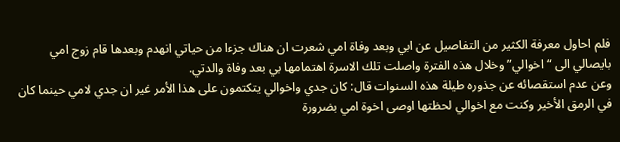فلم احاول معرفة الكثير من التفاصيل عن ابي وبعد وفاة امي شعرت ان هناك جزءا من حياتي انهدم وبعدها قام زوج امي بايصالي الى “اخوالي” وخلال هذه الفترة واصلت تلك الاسرة اهتمامها بي بعد وفاة والدتي.
وعن عدم استقصائه عن جذوره طيلة هذه السنوات قال: كان جدي واخوالي يتكتمون على هذا الأمر غير ان جدي لامي حينما كان في الرمق الأخير وكنت مع اخوالي لحظتها اوصى اخوة امي بضرورة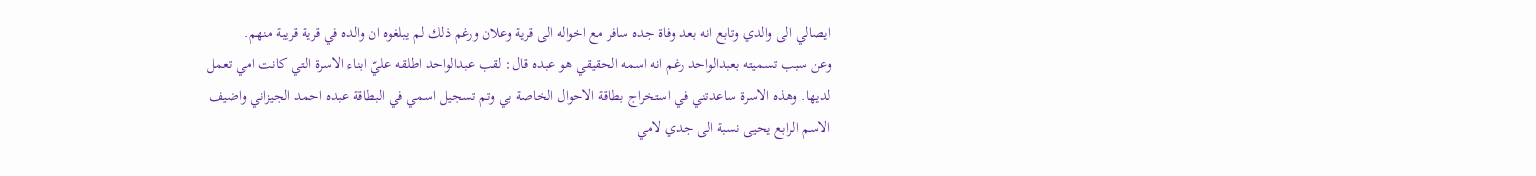ايصالي الى والدي وتابع انه بعد وفاة جده سافر مع اخواله الى قرية وعلان ورغم ذلك لم يبلغوه ان والده في قرية قريبة منهم.
وعن سبب تسميته بعبدالواحد رغم انه اسمه الحقيقي هو عبده قال: لقب عبدالواحد اطلقه عليّ ابناء الاسرة التي كانت امي تعمل لديها. وهذه الاسرة ساعدتني في استخراج بطاقة الاحوال الخاصة بي وتم تسجيل اسمي في البطاقة عبده احمد الجيزاني واضيف الاسم الرابع يحيى نسبة الى جدي لامي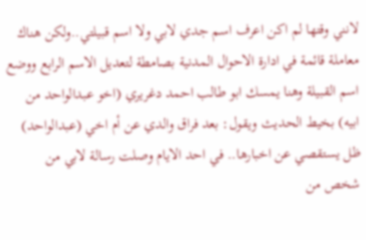لانني وقتها لم اكن اعرف اسم جدي لابي ولا اسم قبيلتي..ولكن هناك معاملة قائمة في ادارة الاحوال المدنية بصامطة لتعديل الاسم الرابع ووضع اسم القبيلة وهنا يمسك ابو طالب احمد دغريري (اخو عبدالواحد من ابيه) بخيط الحديث ويقول: بعد فراق والدي عن أم اخي (عبدالواحد) ظل يستقصي عن اخبارها.. في احد الايام وصلت رسالة لابي من شخص من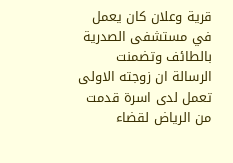قرية وعلان كان يعمل في مستشفى الصدرية بالطائف وتضمنت الرسالة ان زوجته الاولى تعمل لدى اسرة قدمت من الرياض لقضاء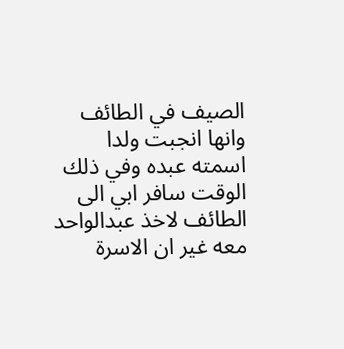الصيف في الطائف وانها انجبت ولدا اسمته عبده وفي ذلك الوقت سافر ابي الى الطائف لاخذ عبدالواحد معه غير ان الاسرة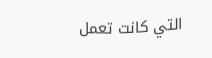التي كانت تعمل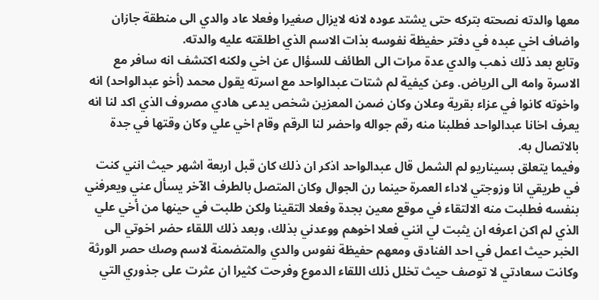معها والدته نصحته بتركه حتى يشتد عوده لانه لايزال صغيرا وفعلا عاد والدي الى منطقة جازان واضاف اخي عبده في دفتر حفيظة نفوسه بذات الاسم الذي اطلقته عليه والدته.
وتابع بعد ذلك ذهب والدي عدة مرات الى الطائف للسؤال عن اخي ولكنه اكتشف انه سافر مع الاسرة وامه الى الرياض. وعن كيفية لم شتات عبدالواحد مع اسرته يقول محمد (أخو عبدالواحد) انه واخوته كانوا في عزاء بقرية وعلان وكان ضمن المعزين شخص يدعى هادي مصروف الذي اكد لنا انه يعرف اخانا عبدالواحد فطلبنا منه رقم جواله واحضر لنا الرقم وقام اخي علي وكان وقتها في جدة بالاتصال به.
وفيما يتعلق بسيناريو لم الشمل قال عبدالواحد اذكر ان ذلك كان قبل اربعة اشهر حيث انني كنت في طريقي انا وزوجتي لاداء العمرة حينما رن الجوال وكان المتصل بالطرف الآخر يسأل عني ويعرفني بنفسه فطلبت منه الالتقاء في موقع معين بجدة وفعلا التقينا ولكن طلبت في حينها من أخي علي الذي لم اكن اعرفه ان يثبت لي انني فعلا اخوهم ووعدني بذلك، وبعد ذلك اللقاء حضر اخوتي الى الخبر حيث اعمل في احد الفنادق ومعهم حفيظة نفوس والدي والمتضمنة لاسم وصك حصر الورثة وكانت سعادتي لا توصف حيث تخلل ذلك اللقاء الدموع وفرحت كثيرا ان عثرت على جذوري التي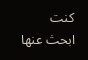كنت ابحث عنها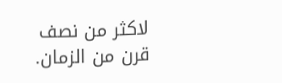لاكثر من نصف قرن من الزمان.